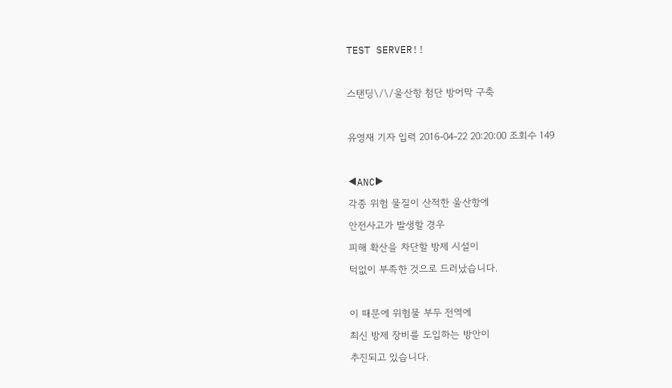TEST SERVER!!

스탠딩\/\/울산항 첨단 방어막 구축

유영재 기자 입력 2016-04-22 20:20:00 조회수 149

◀ANC▶
각종 위험 물질이 산적한 울산항에
안전사고가 발생할 경우
피해 확산을 차단할 방제 시설이
턱없이 부족한 것으로 드러났습니다.

이 때문에 위험물 부두 전역에
최신 방제 장비를 도입하는 방안이
추진되고 있습니다.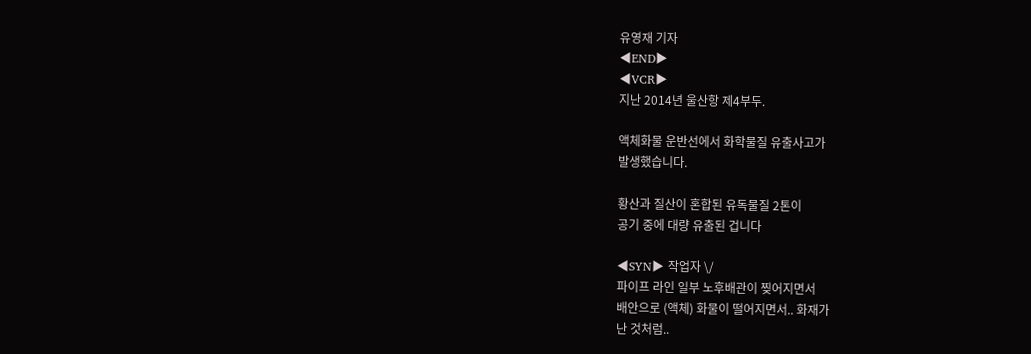유영재 기자
◀END▶
◀VCR▶
지난 2014년 울산항 제4부두.

액체화물 운반선에서 화학물질 유출사고가
발생했습니다.

황산과 질산이 혼합된 유독물질 2톤이
공기 중에 대량 유출된 겁니다

◀SYN▶ 작업자 \/
파이프 라인 일부 노후배관이 찢어지면서
배안으로 (액체) 화물이 떨어지면서.. 화재가
난 것처럼..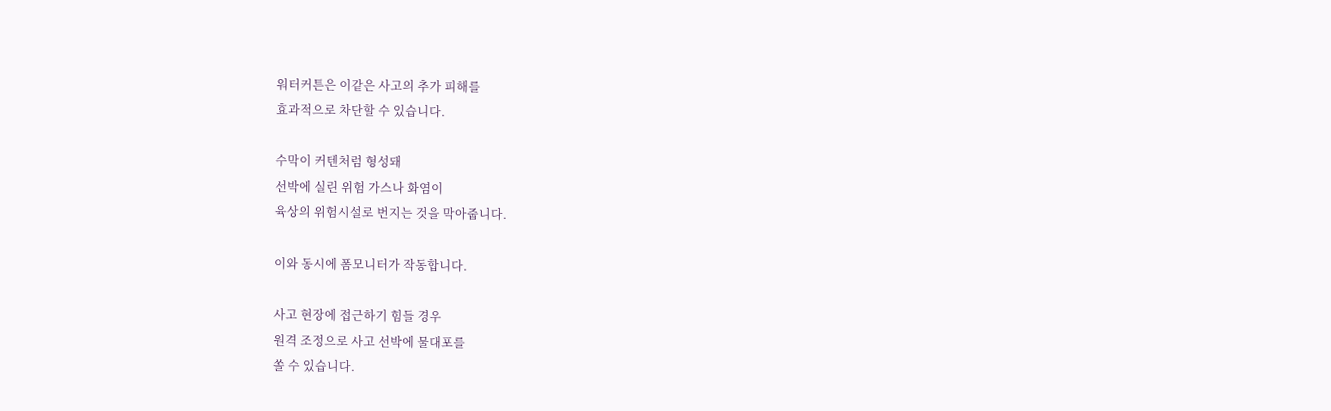워터커튼은 이같은 사고의 추가 피해를
효과적으로 차단할 수 있습니다.

수막이 커텐처럼 형성돼
선박에 실린 위험 가스나 화염이
육상의 위험시설로 번지는 것을 막아줍니다.

이와 동시에 폼모니터가 작동합니다.

사고 현장에 접근하기 힘들 경우
원격 조정으로 사고 선박에 물대포를
쏠 수 있습니다.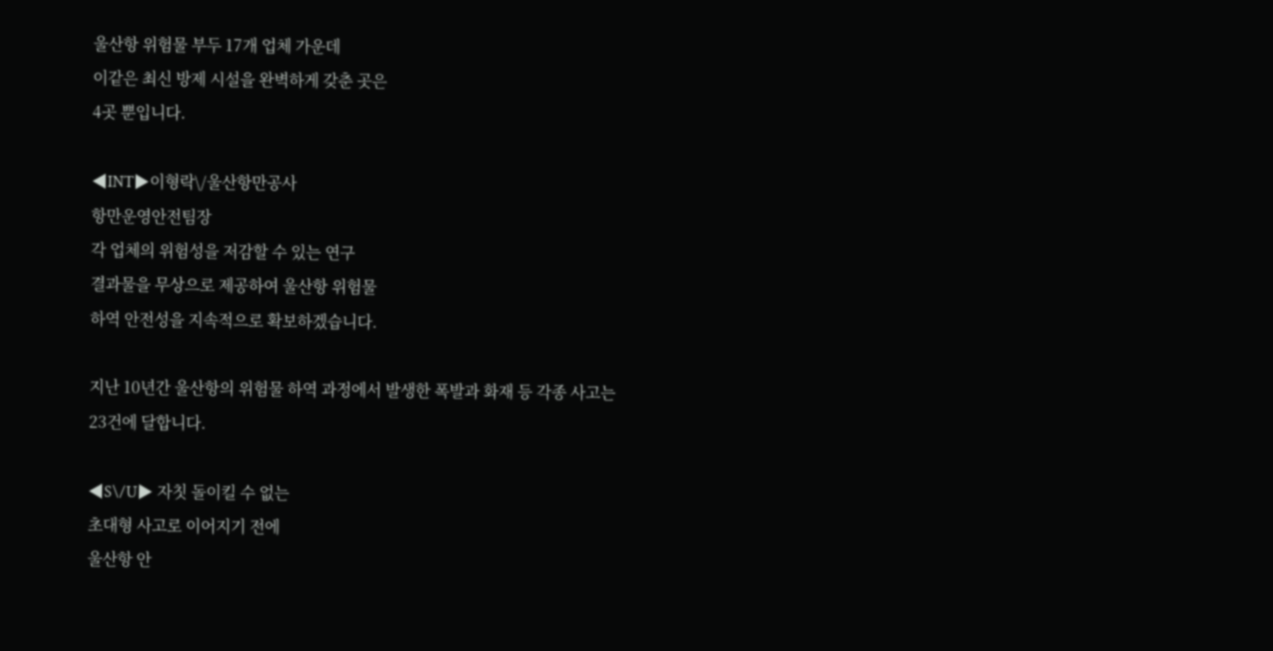울산항 위험물 부두 17개 업체 가운데
이같은 최신 방제 시설을 완벽하게 갖춘 곳은
4곳 뿐입니다.

◀INT▶이형락\/울산항만공사
항만운영안전팀장
각 업체의 위험성을 저감할 수 있는 연구
결과물을 무상으로 제공하여 울산항 위험물
하역 안전성을 지속적으로 확보하겠습니다.

지난 10년간 울산항의 위험물 하역 과정에서 발생한 폭발과 화재 등 각종 사고는
23건에 달합니다.

◀S\/U▶ 자칫 돌이킬 수 없는
초대형 사고로 이어지기 전에
울산항 안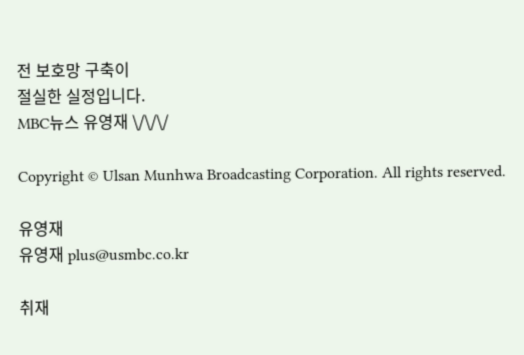전 보호망 구축이
절실한 실정입니다.
MBC뉴스 유영재 \/\/\/

Copyright © Ulsan Munhwa Broadcasting Corporation. All rights reserved.

유영재
유영재 plus@usmbc.co.kr

취재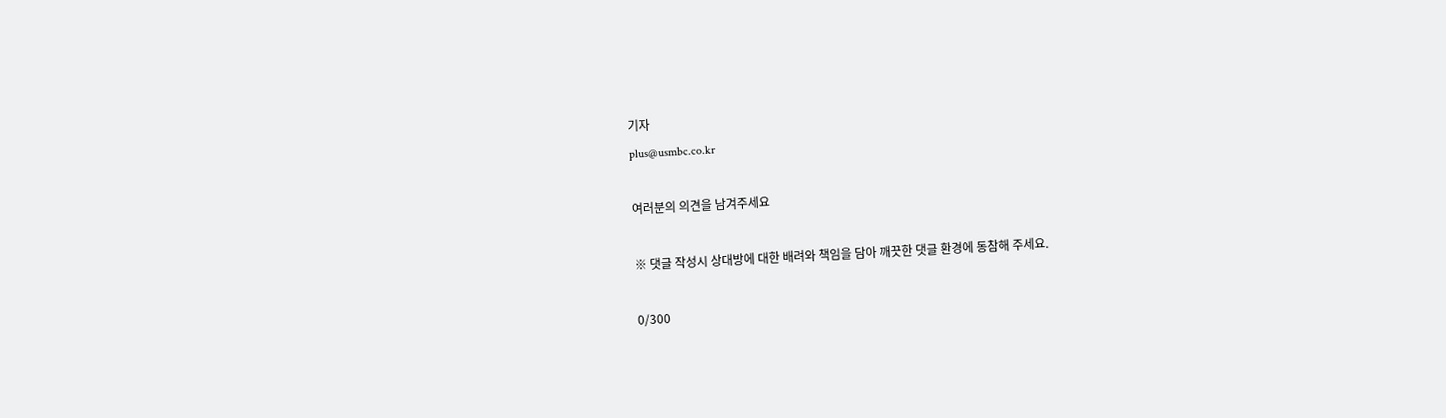기자
plus@usmbc.co.kr

여러분의 의견을 남겨주세요

※ 댓글 작성시 상대방에 대한 배려와 책임을 담아 깨끗한 댓글 환경에 동참해 주세요.

0/300